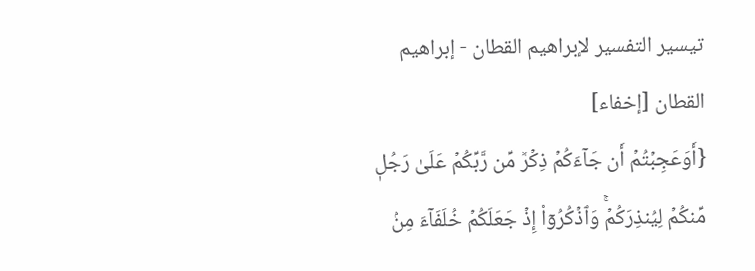تيسير التفسير لإبراهيم القطان - إبراهيم القطان [إخفاء]
{أَوَعَجِبۡتُمۡ أَن جَآءَكُمۡ ذِكۡرٞ مِّن رَّبِّكُمۡ عَلَىٰ رَجُلٖ مِّنكُمۡ لِيُنذِرَكُمۡۚ وَٱذۡكُرُوٓاْ إِذۡ جَعَلَكُمۡ خُلَفَآءَ مِنۢ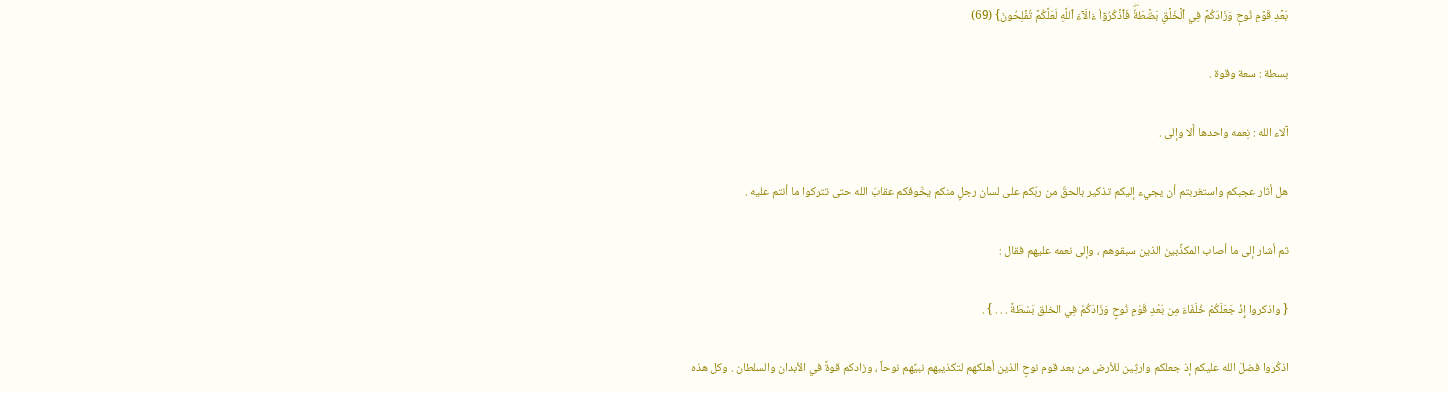بَعۡدِ قَوۡمِ نُوحٖ وَزَادَكُمۡ فِي ٱلۡخَلۡقِ بَصۜۡطَةٗۖ فَٱذۡكُرُوٓاْ ءَالَآءَ ٱللَّهِ لَعَلَّكُمۡ تُفۡلِحُونَ} (69)

بسطة : سعة وقوة .

آلاء الله : نِعمه واحدها أَلا وإلى .

هل أثار عجبكم واستغربتم أن يجيء إليكم تذكير بالحقّ من ربّكم على لسان رجلٍ منكم يخّوفكم عقابَ الله حتى تتركوا ما أنتم عليه .

ثم أشار إلى ما أصاب المكذِّبين الذين سبقوهم ، وإلى نعمه عليهم فقال :

{ واذكروا إِذْ جَعَلَكُمْ خُلَفَاءَ مِن بَعْدِ قَوْمِ نُوحٍ وَزَادَكُمْ فِي الخلق بَسْطَةً . . . } .

اذكُروا فضلَ الله عليكم إذ جعلكم وارثِين للأرض من بعد قوم نوحٍ الذين أهلكهم لتكذيبهم نبيِّهم نوحاً ، وزادكم قوةً في الأبدان والسلطان . وكل هذه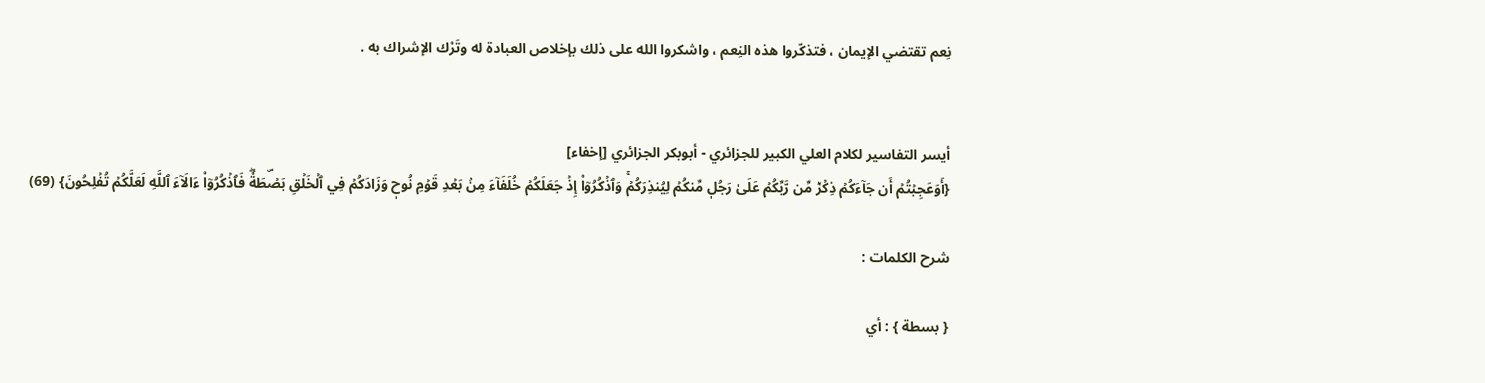نِعم تقتضي الإيمان ، فتذكّروا هذه النِعم ، واشكروا الله على ذلك بإخلاص العبادة له وتَرْك الإشراك به .


أيسر التفاسير لكلام العلي الكبير للجزائري - أبوبكر الجزائري [إخفاء]
{أَوَعَجِبۡتُمۡ أَن جَآءَكُمۡ ذِكۡرٞ مِّن رَّبِّكُمۡ عَلَىٰ رَجُلٖ مِّنكُمۡ لِيُنذِرَكُمۡۚ وَٱذۡكُرُوٓاْ إِذۡ جَعَلَكُمۡ خُلَفَآءَ مِنۢ بَعۡدِ قَوۡمِ نُوحٖ وَزَادَكُمۡ فِي ٱلۡخَلۡقِ بَصۜۡطَةٗۖ فَٱذۡكُرُوٓاْ ءَالَآءَ ٱللَّهِ لَعَلَّكُمۡ تُفۡلِحُونَ} (69)

شرح الكلمات :

{ بسطة } : أي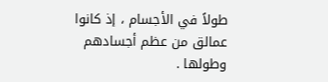طولاً في الأجسام ، إذ كانوا عمالق من عظم أجسادهم وطولها .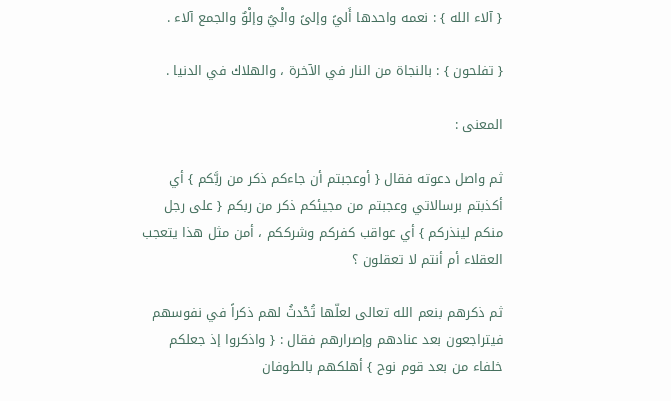{ آلاء الله } : نعمه واحدها أَليً وإلىً والْيٌ وإلْوٌ والجمع آلاء .

{ تفلحون } : بالنجاة من النار في الآخرة ، والهلاك في الدنيا .

المعنى :

ثم واصل دعوته فقال { أوعجبتم أن جاءكم ذكر من ربَّكم } أي أكذبتم برسالاتي وعجبتم من مجيئكم ذكر من ربكم { على رجل منكم لينذركم } أي عواقب كفركم وشرككم ، أمن مثل هذا يتعجب العقلاء أم أنتم لا تعقلون ؟

ثم ذكرهم بنعم الله تعالى لعلّها تُحْدثُ لهم ذكراً في نفوسهم فيتراجعون بعد عنادهم وإصرارهم فقال : { واذكروا إذ جعلكم خلفاء من بعد قوم نوح } أهلكهم بالطوفان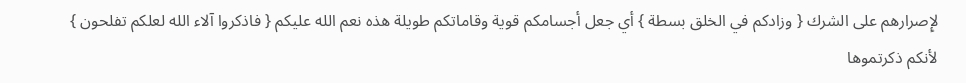لإِصرارهم على الشرك { وزادكم في الخلق بسطة } أي جعل أجسامكم قوية وقاماتكم طويلة هذه نعم الله عليكم { فاذكروا آلاء الله لعلكم تفلحون } لأنكم ذكرتموها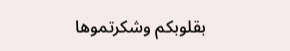بقلوبكم وشكرتموها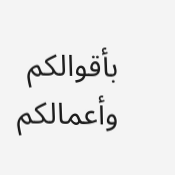بأقوالكم وأعمالكم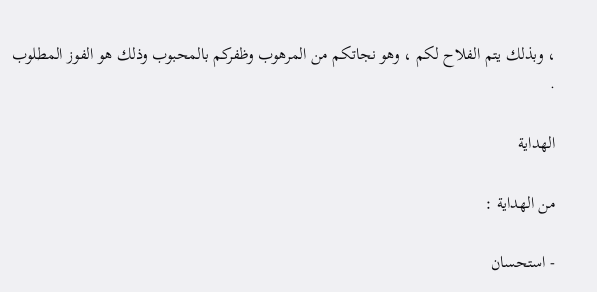، وبذلك يتم الفلاح لكم ، وهو نجاتكم من المرهوب وظفركم بالمحبوب وذلك هو الفوز المطلوب .

الهداية

من الهداية :

- استحسان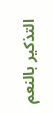التذكير بالنعم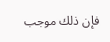فإن ذلك موجب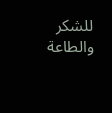للشكر والطاعة